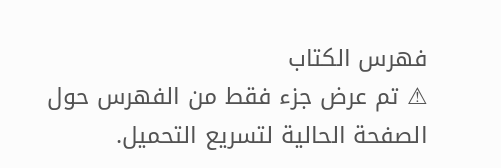فهرس الكتاب
⚠ تم عرض جزء فقط من الفهرس حول الصفحة الحالية لتسريع التحميل.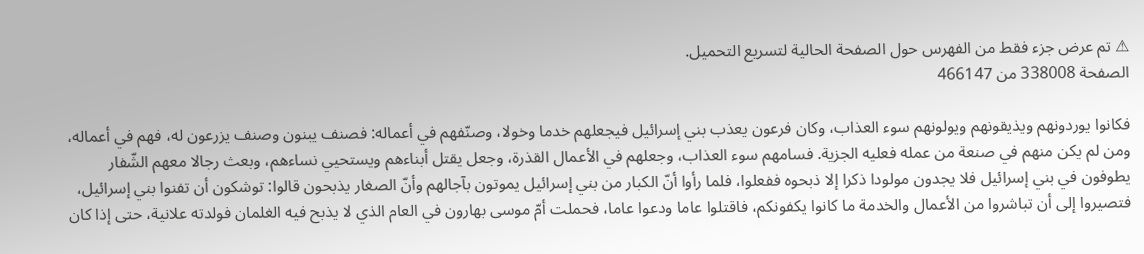⚠ تم عرض جزء فقط من الفهرس حول الصفحة الحالية لتسريع التحميل.
الصفحة 338008 من 466147

فكانوا يوردونهم ويذيقونهم ويولونهم سوء العذاب، وكان فرعون يعذب بني إسرائيل فيجعلهم خدما وخولا، وصنّفهم في أعماله: فصنف يبنون وصنف يزرعون له، فهم في أعماله، ومن لم يكن منهم في صنعة من عمله فعليه الجزية. فسامهم سوء العذاب، وجعلهم في الأعمال القذرة، وجعل يقتل أبناءهم ويستحيي نساءهم، وبعث رجالا معهم الشّفار يطوفون في بني إسرائيل فلا يجدون مولودا ذكرا إلا ذبحوه ففعلوا، فلما رأوا أنّ الكبار من بني إسرائيل يموتون بآجالهم وأنّ الصغار يذبحون قالوا: توشكون أن تفنوا بني إسرائيل، فتصيروا إلى أن تباشروا من الأعمال والخدمة ما كانوا يكفونكم، فاقتلوا عاما ودعوا عاما، فحملت أمّ موسى بهارون في العام الذي لا يذبح فيه الغلمان فولدته علانية، حتى إذا كان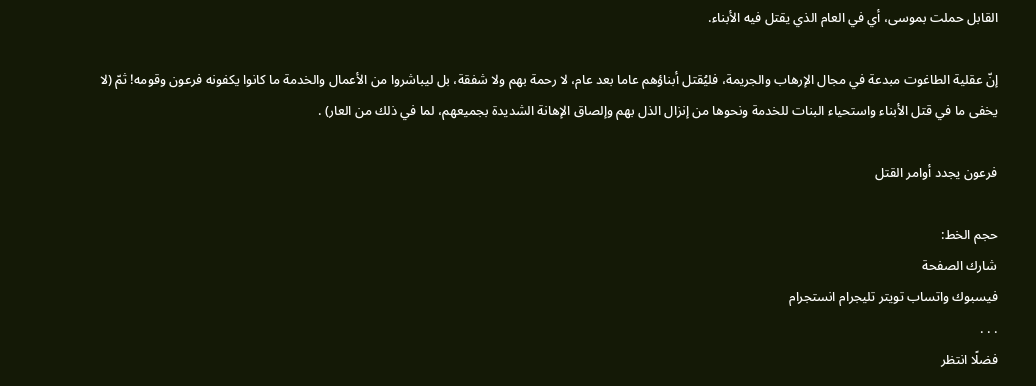القابل حملت بموسى، أي في العام الذي يقتل فيه الأبناء.

إنّ عقلية الطاغوت مبدعة في مجال الإرهاب والجريمة، فليُقتل أبناؤهم عاما بعد عام، لا رحمة بهم ولا شفقة، بل ليباشروا من الأعمال والخدمة ما كانوا يكفونه فرعون وقومه! ثمّ (لا يخفى ما في قتل الأبناء واستحياء البنات للخدمة ونحوها من إنزال الذل بهم وإلصاق الإهانة الشديدة بجميعهم، لما في ذلك من العار) .

فرعون يجدد أوامر القتل

حجم الخط:
شارك الصفحة
فيسبوك واتساب تويتر تليجرام انستجرام
. . .
فضلًا انتظر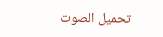تحميل الصوت